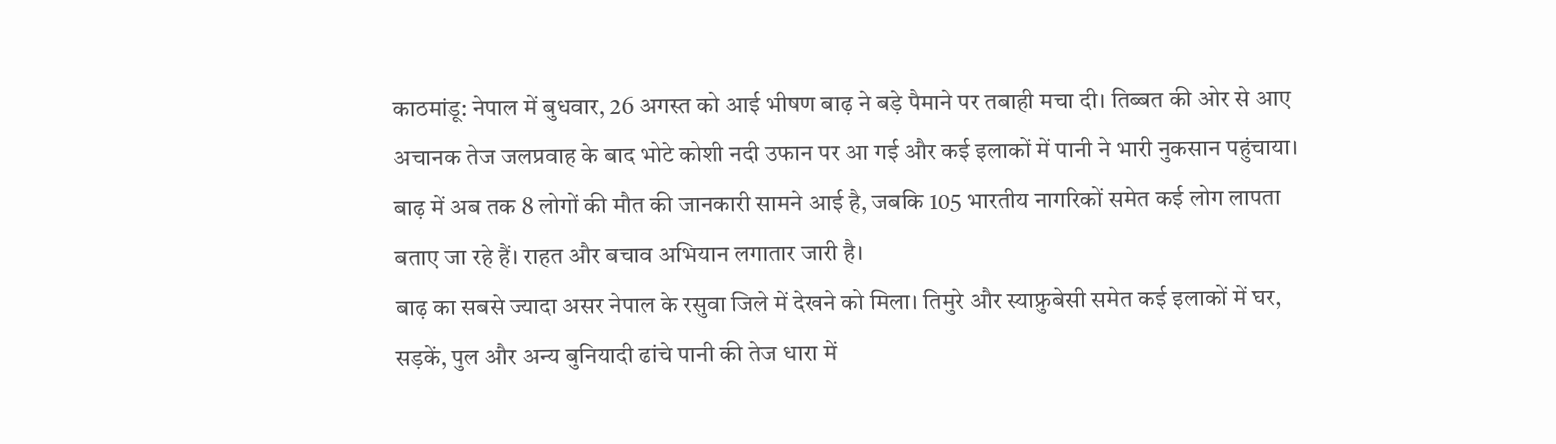काठमांडू: नेपाल में बुधवार, 26 अगस्त को आई भीषण बाढ़ ने बड़े पैमाने पर तबाही मचा दी। तिब्बत की ओर से आए अचानक तेज जलप्रवाह के बाद भोटे कोशी नदी उफान पर आ गई और कई इलाकों में पानी ने भारी नुकसान पहुंचाया। बाढ़ में अब तक 8 लोगों की मौत की जानकारी सामने आई है, जबकि 105 भारतीय नागरिकों समेत कई लोग लापता बताए जा रहे हैं। राहत और बचाव अभियान लगातार जारी है।
बाढ़ का सबसे ज्यादा असर नेपाल के रसुवा जिले में देखने को मिला। तिमुरे और स्याफ्रुबेसी समेत कई इलाकों में घर, सड़कें, पुल और अन्य बुनियादी ढांचे पानी की तेज धारा में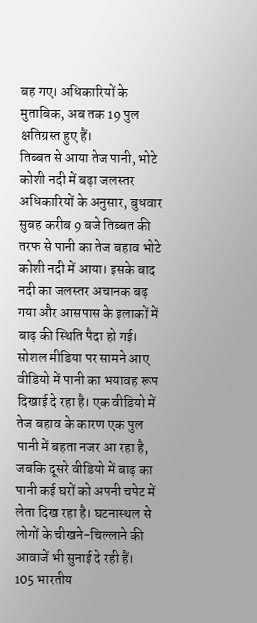बह गए। अधिकारियों के मुताबिक, अब तक 19 पुल क्षतिग्रस्त हुए हैं।
तिब्बत से आया तेज पानी, भोटे कोशी नदी में बढ़ा जलस्तर
अधिकारियों के अनुसार, बुधवार सुबह करीब 9 बजे तिब्बत की तरफ से पानी का तेज बहाव भोटे कोशी नदी में आया। इसके बाद नदी का जलस्तर अचानक बढ़ गया और आसपास के इलाकों में बाढ़ की स्थिति पैदा हो गई।
सोशल मीडिया पर सामने आए वीडियो में पानी का भयावह रूप दिखाई दे रहा है। एक वीडियो में तेज बहाव के कारण एक पुल पानी में बहता नजर आ रहा है, जबकि दूसरे वीडियो में बाढ़ का पानी कई घरों को अपनी चपेट में लेता दिख रहा है। घटनास्थल से लोगों के चीखने-चिल्लाने की आवाजें भी सुनाई दे रही हैं।
105 भारतीय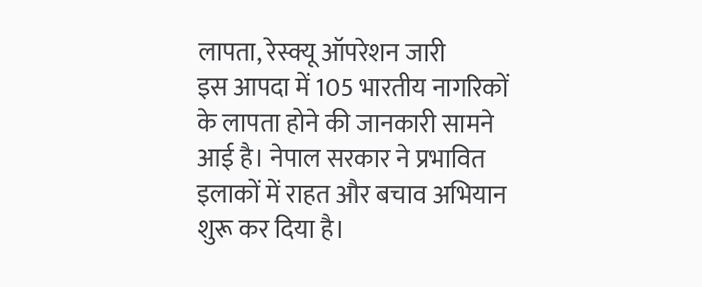लापता, रेस्क्यू ऑपरेशन जारी
इस आपदा में 105 भारतीय नागरिकों के लापता होने की जानकारी सामने आई है। नेपाल सरकार ने प्रभावित इलाकों में राहत और बचाव अभियान शुरू कर दिया है।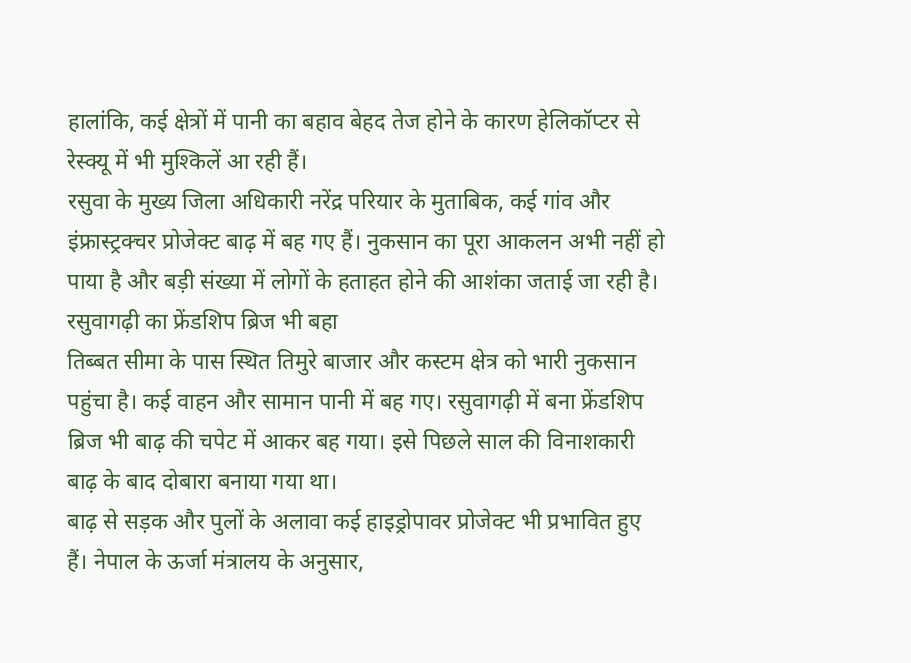हालांकि, कई क्षेत्रों में पानी का बहाव बेहद तेज होने के कारण हेलिकॉप्टर से रेस्क्यू में भी मुश्किलें आ रही हैं।
रसुवा के मुख्य जिला अधिकारी नरेंद्र परियार के मुताबिक, कई गांव और इंफ्रास्ट्रक्चर प्रोजेक्ट बाढ़ में बह गए हैं। नुकसान का पूरा आकलन अभी नहीं हो पाया है और बड़ी संख्या में लोगों के हताहत होने की आशंका जताई जा रही है।
रसुवागढ़ी का फ्रेंडशिप ब्रिज भी बहा
तिब्बत सीमा के पास स्थित तिमुरे बाजार और कस्टम क्षेत्र को भारी नुकसान पहुंचा है। कई वाहन और सामान पानी में बह गए। रसुवागढ़ी में बना फ्रेंडशिप ब्रिज भी बाढ़ की चपेट में आकर बह गया। इसे पिछले साल की विनाशकारी बाढ़ के बाद दोबारा बनाया गया था।
बाढ़ से सड़क और पुलों के अलावा कई हाइड्रोपावर प्रोजेक्ट भी प्रभावित हुए हैं। नेपाल के ऊर्जा मंत्रालय के अनुसार,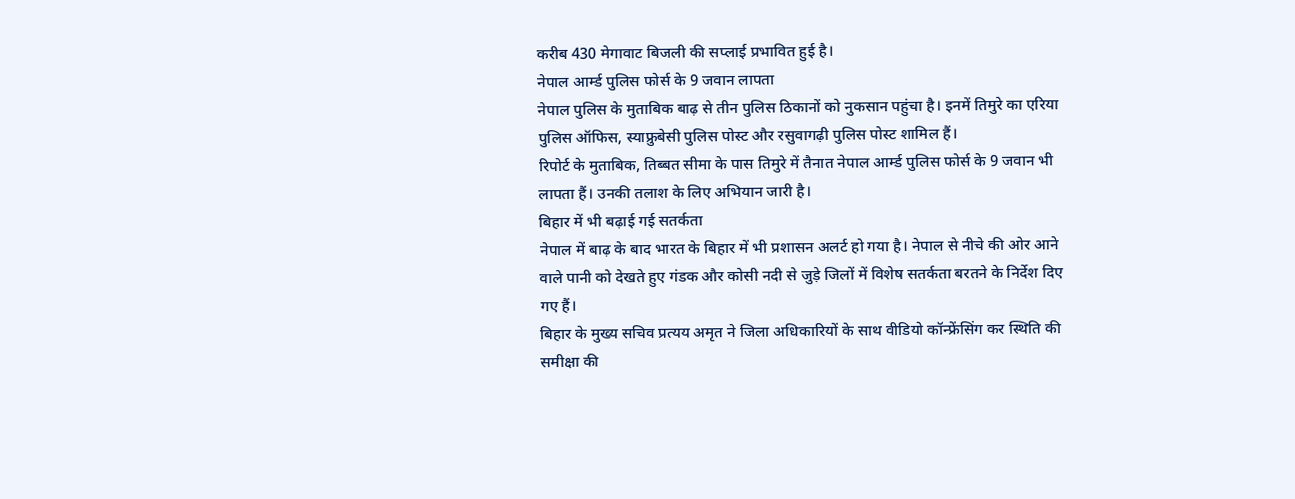करीब 430 मेगावाट बिजली की सप्लाई प्रभावित हुई है।
नेपाल आर्म्ड पुलिस फोर्स के 9 जवान लापता
नेपाल पुलिस के मुताबिक बाढ़ से तीन पुलिस ठिकानों को नुकसान पहुंचा है। इनमें तिमुरे का एरिया पुलिस ऑफिस, स्याफ्रुबेसी पुलिस पोस्ट और रसुवागढ़ी पुलिस पोस्ट शामिल हैं।
रिपोर्ट के मुताबिक, तिब्बत सीमा के पास तिमुरे में तैनात नेपाल आर्म्ड पुलिस फोर्स के 9 जवान भी लापता हैं। उनकी तलाश के लिए अभियान जारी है।
बिहार में भी बढ़ाई गई सतर्कता
नेपाल में बाढ़ के बाद भारत के बिहार में भी प्रशासन अलर्ट हो गया है। नेपाल से नीचे की ओर आने वाले पानी को देखते हुए गंडक और कोसी नदी से जुड़े जिलों में विशेष सतर्कता बरतने के निर्देश दिए गए हैं।
बिहार के मुख्य सचिव प्रत्यय अमृत ने जिला अधिकारियों के साथ वीडियो कॉन्फ्रेंसिंग कर स्थिति की समीक्षा की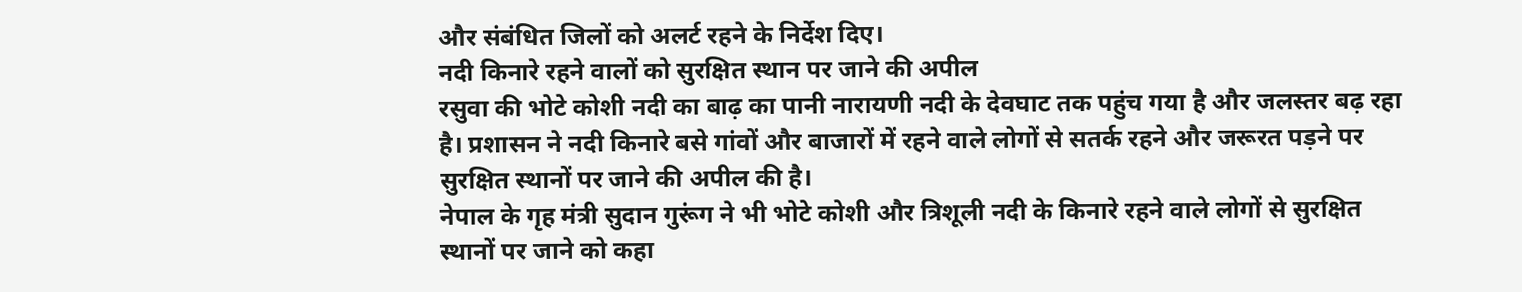और संबंधित जिलों को अलर्ट रहने के निर्देश दिए।
नदी किनारे रहने वालों को सुरक्षित स्थान पर जाने की अपील
रसुवा की भोटे कोशी नदी का बाढ़ का पानी नारायणी नदी के देवघाट तक पहुंच गया है और जलस्तर बढ़ रहा है। प्रशासन ने नदी किनारे बसे गांवों और बाजारों में रहने वाले लोगों से सतर्क रहने और जरूरत पड़ने पर सुरक्षित स्थानों पर जाने की अपील की है।
नेपाल के गृह मंत्री सुदान गुरूंग ने भी भोटे कोशी और त्रिशूली नदी के किनारे रहने वाले लोगों से सुरक्षित स्थानों पर जाने को कहा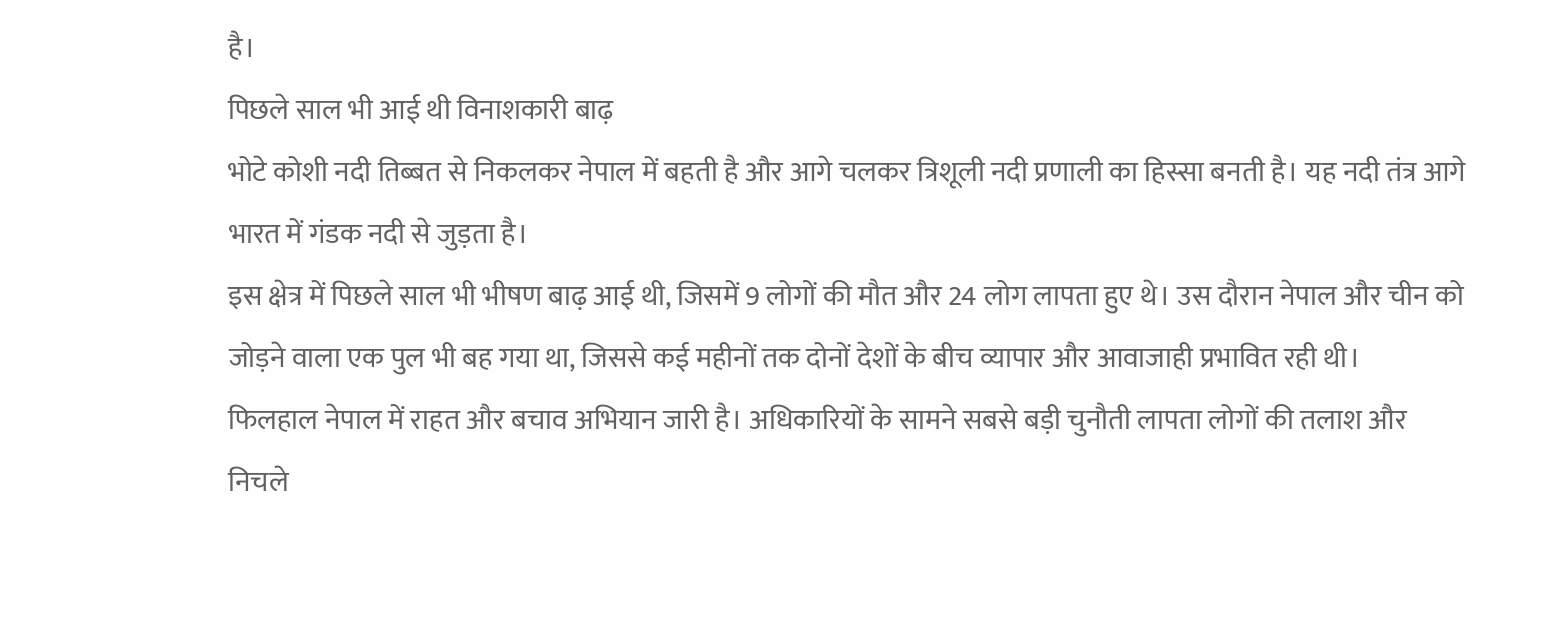है।
पिछले साल भी आई थी विनाशकारी बाढ़
भोटे कोशी नदी तिब्बत से निकलकर नेपाल में बहती है और आगे चलकर त्रिशूली नदी प्रणाली का हिस्सा बनती है। यह नदी तंत्र आगे भारत में गंडक नदी से जुड़ता है।
इस क्षेत्र में पिछले साल भी भीषण बाढ़ आई थी, जिसमें 9 लोगों की मौत और 24 लोग लापता हुए थे। उस दौरान नेपाल और चीन को जोड़ने वाला एक पुल भी बह गया था, जिससे कई महीनों तक दोनों देशों के बीच व्यापार और आवाजाही प्रभावित रही थी।
फिलहाल नेपाल में राहत और बचाव अभियान जारी है। अधिकारियों के सामने सबसे बड़ी चुनौती लापता लोगों की तलाश और निचले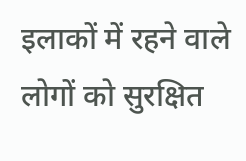इलाकों में रहने वाले लोगों को सुरक्षित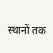स्थानों तक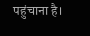पहुंचाना है।